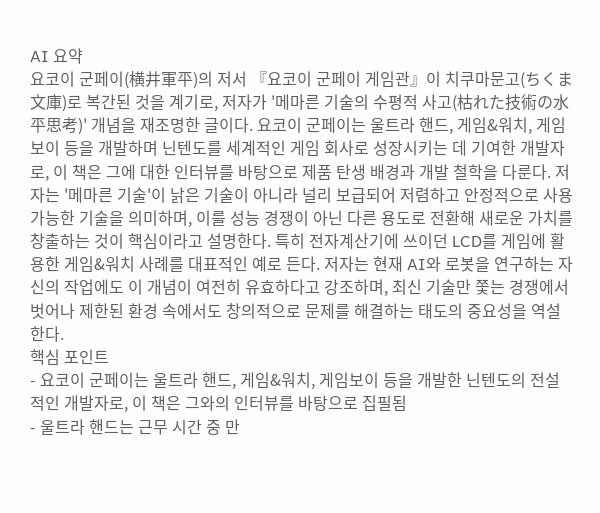AI 요약
요코이 군페이(横井軍平)의 저서 『요코이 군페이 게임관』이 치쿠마문고(ちくま文庫)로 복간된 것을 계기로, 저자가 '메마른 기술의 수평적 사고(枯れた技術の水平思考)' 개념을 재조명한 글이다. 요코이 군페이는 울트라 핸드, 게임&워치, 게임보이 등을 개발하며 닌텐도를 세계적인 게임 회사로 성장시키는 데 기여한 개발자로, 이 책은 그에 대한 인터뷰를 바탕으로 제품 탄생 배경과 개발 철학을 다룬다. 저자는 '메마른 기술'이 낡은 기술이 아니라 널리 보급되어 저렴하고 안정적으로 사용 가능한 기술을 의미하며, 이를 성능 경쟁이 아닌 다른 용도로 전환해 새로운 가치를 창출하는 것이 핵심이라고 설명한다. 특히 전자계산기에 쓰이던 LCD를 게임에 활용한 게임&워치 사례를 대표적인 예로 든다. 저자는 현재 AI와 로봇을 연구하는 자신의 작업에도 이 개념이 여전히 유효하다고 강조하며, 최신 기술만 쫓는 경쟁에서 벗어나 제한된 환경 속에서도 창의적으로 문제를 해결하는 태도의 중요성을 역설한다.
핵심 포인트
- 요코이 군페이는 울트라 핸드, 게임&워치, 게임보이 등을 개발한 닌텐도의 전설적인 개발자로, 이 책은 그와의 인터뷰를 바탕으로 집필됨
- 울트라 핸드는 근무 시간 중 만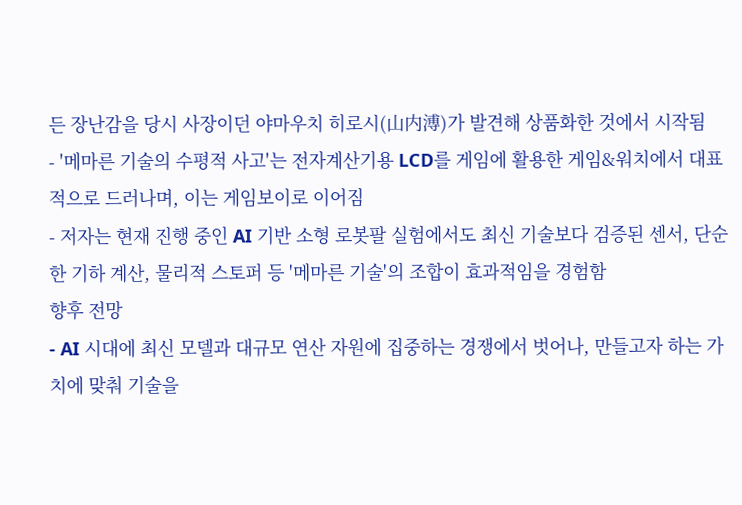든 장난감을 당시 사장이던 야마우치 히로시(山内溥)가 발견해 상품화한 것에서 시작됨
- '메마른 기술의 수평적 사고'는 전자계산기용 LCD를 게임에 활용한 게임&워치에서 대표적으로 드러나며, 이는 게임보이로 이어짐
- 저자는 현재 진행 중인 AI 기반 소형 로봇팔 실험에서도 최신 기술보다 검증된 센서, 단순한 기하 계산, 물리적 스토퍼 등 '메마른 기술'의 조합이 효과적임을 경험함
향후 전망
- AI 시대에 최신 모델과 대규모 연산 자원에 집중하는 경쟁에서 벗어나, 만들고자 하는 가치에 맞춰 기술을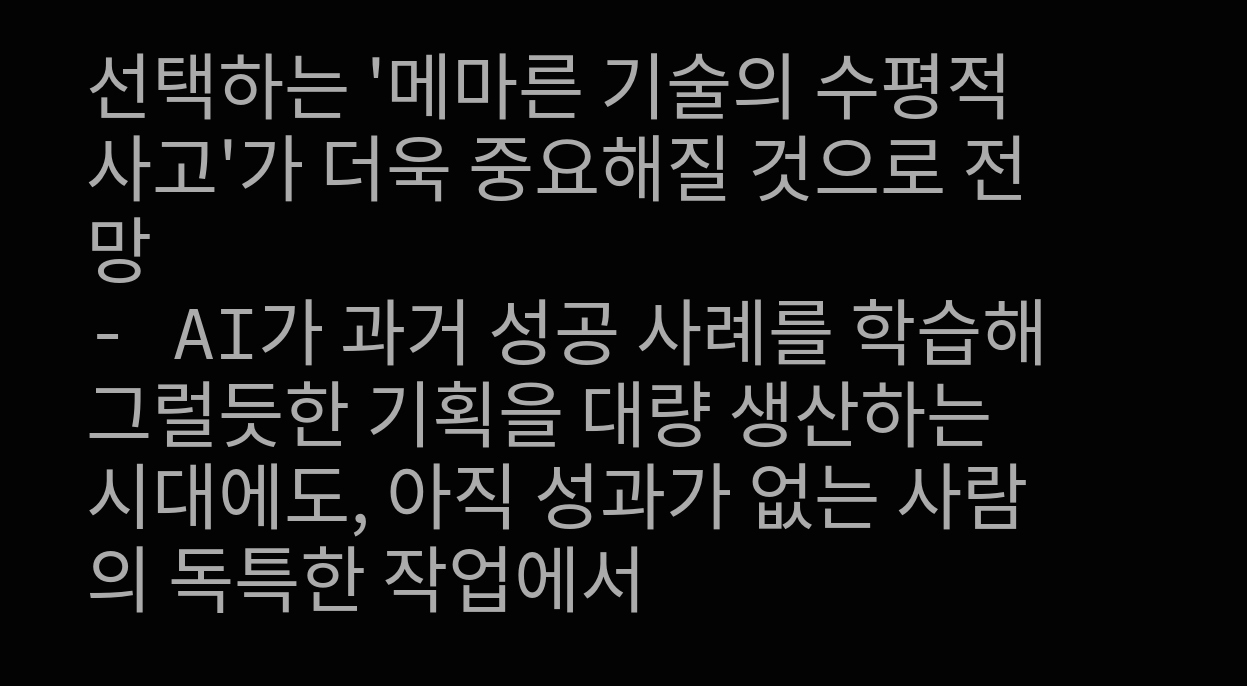선택하는 '메마른 기술의 수평적 사고'가 더욱 중요해질 것으로 전망
- AI가 과거 성공 사례를 학습해 그럴듯한 기획을 대량 생산하는 시대에도, 아직 성과가 없는 사람의 독특한 작업에서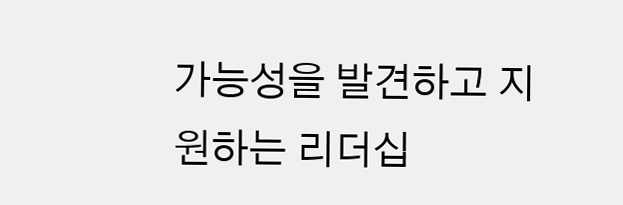가능성을 발견하고 지원하는 리더십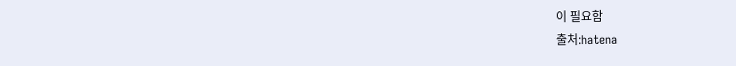이 필요함
출처:hatena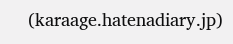(karaage.hatenadiary.jp)